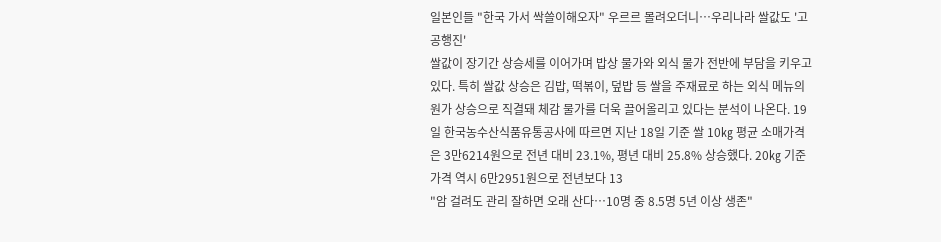일본인들 "한국 가서 싹쓸이해오자" 우르르 몰려오더니…우리나라 쌀값도 '고공행진'
쌀값이 장기간 상승세를 이어가며 밥상 물가와 외식 물가 전반에 부담을 키우고 있다. 특히 쌀값 상승은 김밥, 떡볶이, 덮밥 등 쌀을 주재료로 하는 외식 메뉴의 원가 상승으로 직결돼 체감 물가를 더욱 끌어올리고 있다는 분석이 나온다. 19일 한국농수산식품유통공사에 따르면 지난 18일 기준 쌀 10㎏ 평균 소매가격은 3만6214원으로 전년 대비 23.1%, 평년 대비 25.8% 상승했다. 20㎏ 기준 가격 역시 6만2951원으로 전년보다 13
"암 걸려도 관리 잘하면 오래 산다…10명 중 8.5명 5년 이상 생존"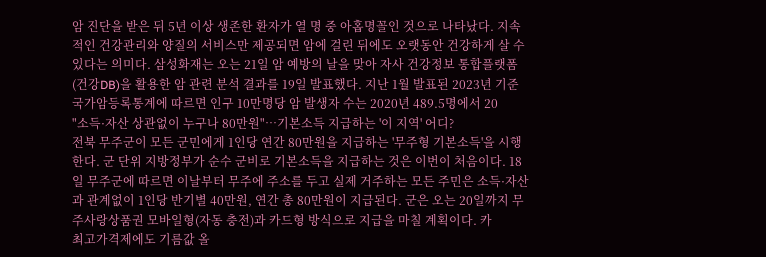암 진단을 받은 뒤 5년 이상 생존한 환자가 열 명 중 아홉명꼴인 것으로 나타났다. 지속적인 건강관리와 양질의 서비스만 제공되면 암에 걸린 뒤에도 오랫동안 건강하게 살 수 있다는 의미다. 삼성화재는 오는 21일 암 예방의 날을 맞아 자사 건강정보 통합플랫폼(건강DB)을 활용한 암 관련 분석 결과를 19일 발표했다. 지난 1월 발표된 2023년 기준 국가암등록통계에 따르면 인구 10만명당 암 발생자 수는 2020년 489.5명에서 20
"소득·자산 상관없이 누구나 80만원"…기본소득 지급하는 '이 지역' 어디?
전북 무주군이 모든 군민에게 1인당 연간 80만원을 지급하는 '무주형 기본소득'을 시행한다. 군 단위 지방정부가 순수 군비로 기본소득을 지급하는 것은 이번이 처음이다. 18일 무주군에 따르면 이날부터 무주에 주소를 두고 실제 거주하는 모든 주민은 소득·자산과 관계없이 1인당 반기별 40만원, 연간 총 80만원이 지급된다. 군은 오는 20일까지 무주사랑상품권 모바일형(자동 충전)과 카드형 방식으로 지급을 마칠 계획이다. 카
최고가격제에도 기름값 올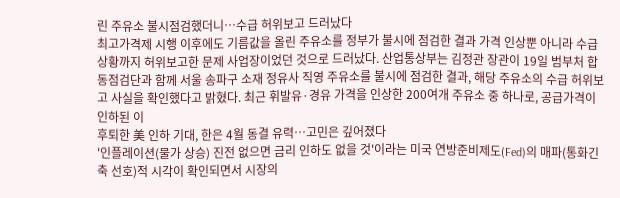린 주유소 불시점검했더니…수급 허위보고 드러났다
최고가격제 시행 이후에도 기름값을 올린 주유소를 정부가 불시에 점검한 결과 가격 인상뿐 아니라 수급 상황까지 허위보고한 문제 사업장이었던 것으로 드러났다. 산업통상부는 김정관 장관이 19일 범부처 합동점검단과 함께 서울 송파구 소재 정유사 직영 주유소를 불시에 점검한 결과, 해당 주유소의 수급 허위보고 사실을 확인했다고 밝혔다. 최근 휘발유·경유 가격을 인상한 200여개 주유소 중 하나로, 공급가격이 인하된 이
후퇴한 美 인하 기대, 한은 4월 동결 유력…고민은 깊어졌다
'인플레이션(물가 상승) 진전 없으면 금리 인하도 없을 것'이라는 미국 연방준비제도(Fed)의 매파(통화긴축 선호)적 시각이 확인되면서 시장의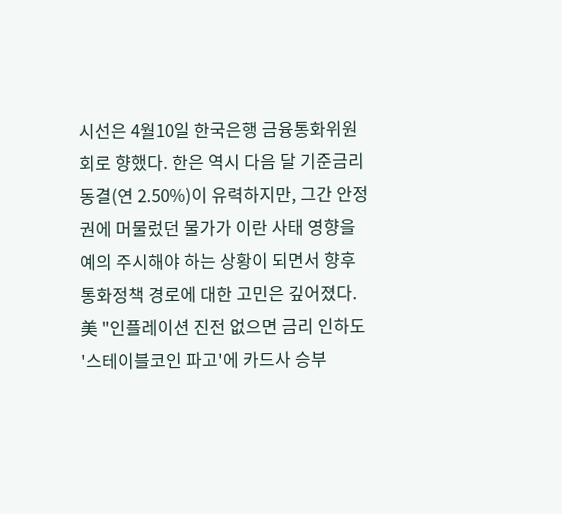시선은 4월10일 한국은행 금융통화위원회로 향했다. 한은 역시 다음 달 기준금리 동결(연 2.50%)이 유력하지만, 그간 안정권에 머물렀던 물가가 이란 사태 영향을 예의 주시해야 하는 상황이 되면서 향후 통화정책 경로에 대한 고민은 깊어졌다. 美 "인플레이션 진전 없으면 금리 인하도
'스테이블코인 파고'에 카드사 승부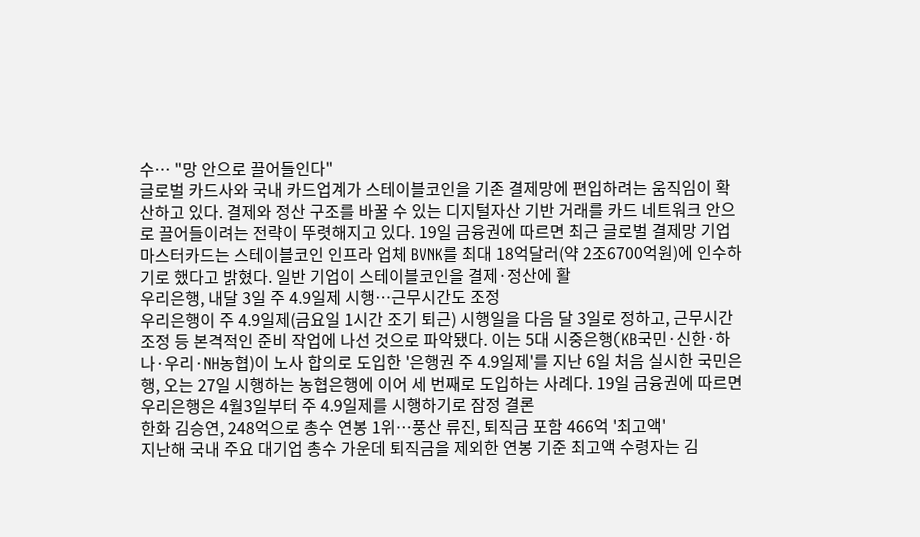수… "망 안으로 끌어들인다"
글로벌 카드사와 국내 카드업계가 스테이블코인을 기존 결제망에 편입하려는 움직임이 확산하고 있다. 결제와 정산 구조를 바꿀 수 있는 디지털자산 기반 거래를 카드 네트워크 안으로 끌어들이려는 전략이 뚜렷해지고 있다. 19일 금융권에 따르면 최근 글로벌 결제망 기업 마스터카드는 스테이블코인 인프라 업체 BVNK를 최대 18억달러(약 2조6700억원)에 인수하기로 했다고 밝혔다. 일반 기업이 스테이블코인을 결제·정산에 활
우리은행, 내달 3일 주 4.9일제 시행…근무시간도 조정
우리은행이 주 4.9일제(금요일 1시간 조기 퇴근) 시행일을 다음 달 3일로 정하고, 근무시간 조정 등 본격적인 준비 작업에 나선 것으로 파악됐다. 이는 5대 시중은행(KB국민·신한·하나·우리·NH농협)이 노사 합의로 도입한 '은행권 주 4.9일제'를 지난 6일 처음 실시한 국민은행, 오는 27일 시행하는 농협은행에 이어 세 번째로 도입하는 사례다. 19일 금융권에 따르면 우리은행은 4월3일부터 주 4.9일제를 시행하기로 잠정 결론
한화 김승연, 248억으로 총수 연봉 1위…풍산 류진, 퇴직금 포함 466억 '최고액'
지난해 국내 주요 대기업 총수 가운데 퇴직금을 제외한 연봉 기준 최고액 수령자는 김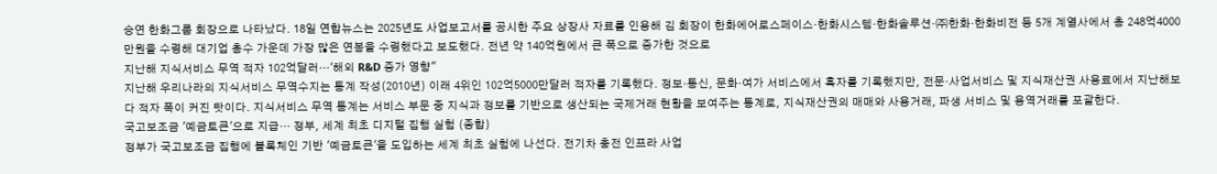승연 한화그룹 회장으로 나타났다. 18일 연합뉴스는 2025년도 사업보고서를 공시한 주요 상장사 자료를 인용해 김 회장이 한화에어로스페이스·한화시스템·한화솔루션·㈜한화·한화비전 등 5개 계열사에서 총 248억4000만원을 수령해 대기업 총수 가운데 가장 많은 연봉을 수령했다고 보도했다. 전년 약 140억원에서 큰 폭으로 증가한 것으로
지난해 지식서비스 무역 적자 102억달러…'해외 R&D 증가 영향"
지난해 우리나라의 지식서비스 무역수지는 통계 작성(2010년) 이래 4위인 102억5000만달러 적자를 기록했다. 정보·통신, 문화·여가 서비스에서 흑자를 기록했지만, 전문·사업서비스 및 지식재산권 사용료에서 지난해보다 적자 폭이 커진 탓이다. 지식서비스 무역 통계는 서비스 부문 중 지식과 정보를 기반으로 생산되는 국제거래 현황을 보여주는 통계로, 지식재산권의 매매와 사용거래, 파생 서비스 및 용역거래를 포괄한다.
국고보조금 '예금토큰'으로 지급… 정부, 세계 최초 디지털 집행 실험 (종합)
정부가 국고보조금 집행에 블록체인 기반 '예금토큰'을 도입하는 세계 최초 실험에 나선다. 전기차 충전 인프라 사업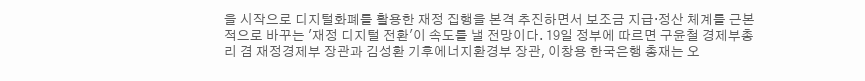을 시작으로 디지털화폐를 활용한 재정 집행을 본격 추진하면서 보조금 지급·정산 체계를 근본적으로 바꾸는 '재정 디지털 전환'이 속도를 낼 전망이다. 19일 정부에 따르면 구윤철 경제부총리 겸 재정경제부 장관과 김성환 기후에너지환경부 장관, 이창용 한국은행 총재는 오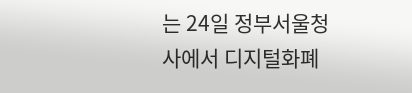는 24일 정부서울청사에서 디지털화폐